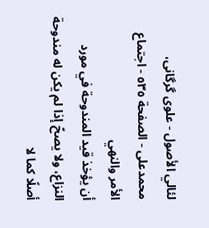لئالي الأصول - علوی گرگانی، محمدعلی - الصفحة ٥٣٥ - اجتماع الأمر والنهي
أن يؤخذ قيد المندوحة في مورد النزاع، ولا يصحّ إذا لم يكن له مندوحة أصلًا كما لا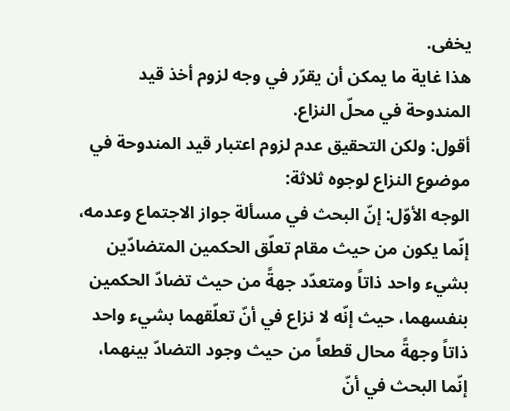يخفى.
هذا غاية ما يمكن أن يقرّر في وجه لزوم أخذ قيد المندوحة في محلّ النزاع.
أقول: ولكن التحقيق عدم لزوم اعتبار قيد المندوحة في موضوع النزاع لوجوه ثلاثة:
الوجه الأوّل: إنّ البحث في مسألة جواز الاجتماع وعدمه، إنّما يكون من حيث مقام تعلّق الحكمين المتضادّين بشيء واحد ذاتاً ومتعدّد جهةً من حيث تضادّ الحكمين بنفسهما، حيث إنّه لا نزاع في أنّ تعلّقهما بشيء واحد ذاتاً وجهةً محال قطعاً من حيث وجود التضادّ بينهما، إنّما البحث في أنّ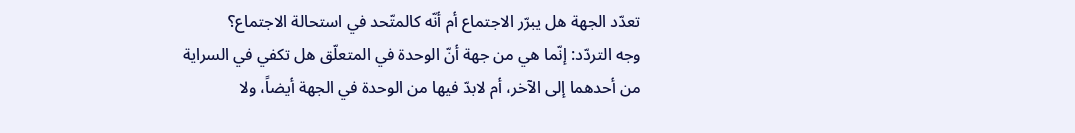تعدّد الجهة هل يبرّر الاجتماع أم أنّه كالمتّحد في استحالة الاجتماع؟
وجه التردّد: إنّما هي من جهة أنّ الوحدة في المتعلّق هل تكفي في السراية من أحدهما إلى الآخر، أم لابدّ فيها من الوحدة في الجهة أيضاً، ولا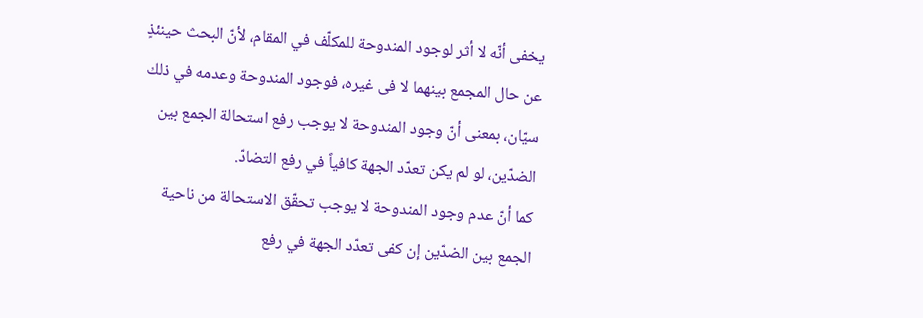يخفى أنّه لا أثر لوجود المندوحة للمكلّف في المقام، لأنّ البحث حينئذٍ عن حال المجمع بينهما لا فى غيره، فوجود المندوحة وعدمه في ذلك سيّان، بمعنى أنّ وجود المندوحة لا يوجب رفع استحالة الجمع بين الضدّين، لو لم يكن تعدّد الجهة كافياً في رفع التضادّ.
كما أنّ عدم وجود المندوحة لا يوجب تحقّق الاستحالة من ناحية الجمع بين الضدّين إن كفى تعدّد الجهة في رفع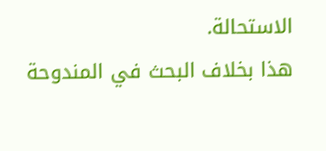الاستحالة.
هذا بخلاف البحث في المندوحة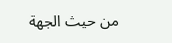من حيث الجهة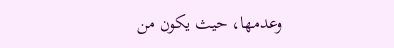وعدمها، حيث يكون من